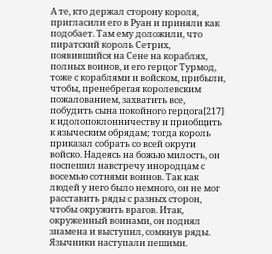А те, кто держал сторону короля, пригласили его в Руан и приняли как подобает. Там ему доложили, что пиратский король Сетрих, появившийся на Сене на кораблях, полных воинов, и его герцог Турмод, тоже с кораблями и войском, прибыли, чтобы, пренебрегая королевским пожалованием, захватить все, побудить сына покойного герцога[217] к идолопоклонничеству и приобщить к языческим обрядам; тогда король приказал собрать со всей округи войско. Надеясь на божью милость, он поспешил навстречу инородцам с восемью сотнями воинов. Так как людей у него было немного, он не мог расставить ряды с разных сторон, чтобы окружить врагов. Итак, окруженный воинами, он поднял знамена и выступил, сомкнув ряды. Язычники наступали пешими.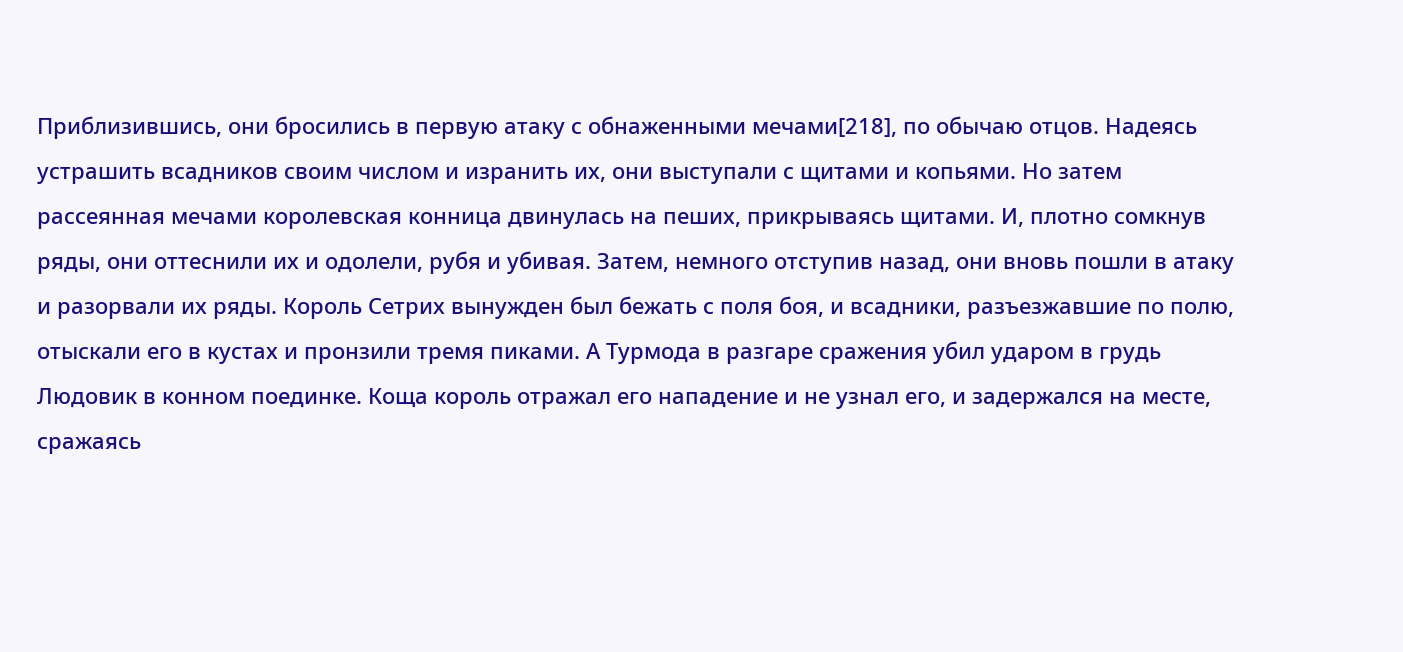Приблизившись, они бросились в первую атаку с обнаженными мечами[218], по обычаю отцов. Надеясь устрашить всадников своим числом и изранить их, они выступали с щитами и копьями. Но затем рассеянная мечами королевская конница двинулась на пеших, прикрываясь щитами. И, плотно сомкнув ряды, они оттеснили их и одолели, рубя и убивая. Затем, немного отступив назад, они вновь пошли в атаку и разорвали их ряды. Король Сетрих вынужден был бежать с поля боя, и всадники, разъезжавшие по полю, отыскали его в кустах и пронзили тремя пиками. А Турмода в разгаре сражения убил ударом в грудь Людовик в конном поединке. Коща король отражал его нападение и не узнал его, и задержался на месте, сражаясь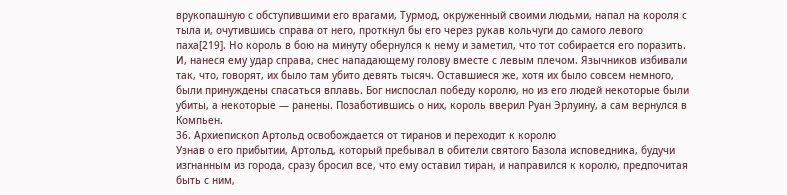врукопашную с обступившими его врагами, Турмод, окруженный своими людьми, напал на короля с тыла и, очутившись справа от него, проткнул бы его через рукав кольчуги до самого левого паха[219]. Но король в бою на минуту обернулся к нему и заметил, что тот собирается его поразить. И, нанеся ему удар справа, снес нападающему голову вместе с левым плечом. Язычников избивали так, что, говорят, их было там убито девять тысяч. Оставшиеся же, хотя их было совсем немного, были принуждены спасаться вплавь. Бог ниспослал победу королю, но из его людей некоторые были убиты, а некоторые — ранены. Позаботившись о них, король вверил Руан Эрлуину, а сам вернулся в Компьен.
36. Архиепископ Артольд освобождается от тиранов и переходит к королю
Узнав о его прибытии, Артольд, который пребывал в обители святого Базола исповедника, будучи изгнанным из города, сразу бросил все, что ему оставил тиран, и направился к королю, предпочитая быть с ним,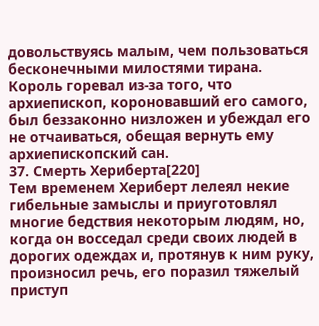довольствуясь малым, чем пользоваться бесконечными милостями тирана. Король горевал из-за того, что архиепископ, короновавший его самого, был беззаконно низложен и убеждал его не отчаиваться, обещая вернуть ему архиепископский сан.
37. Смерть Хериберта[220]
Тем временем Хериберт лелеял некие гибельные замыслы и приуготовлял многие бедствия некоторым людям, но, когда он восседал среди своих людей в дорогих одеждах и, протянув к ним руку, произносил речь, его поразил тяжелый приступ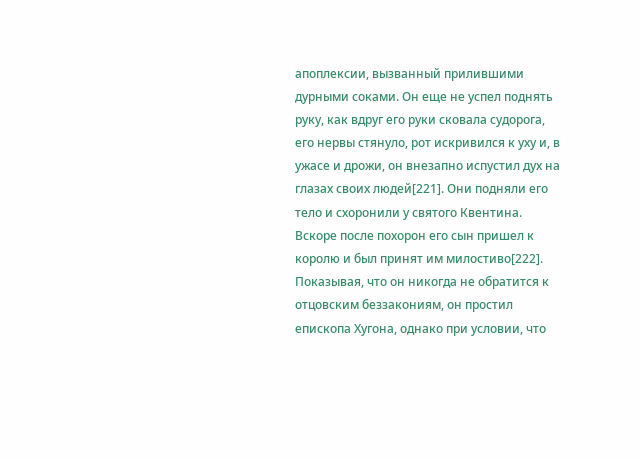апоплексии, вызванный прилившими дурными соками. Он еще не успел поднять руку, как вдруг его руки сковала судорога, его нервы стянуло, рот искривился к уху и, в ужасе и дрожи, он внезапно испустил дух на глазах своих людей[221]. Они подняли его тело и схоронили у святого Квентина. Вскоре после похорон его сын пришел к королю и был принят им милостиво[222]. Показывая, что он никогда не обратится к отцовским беззакониям, он простил епископа Хугона, однако при условии, что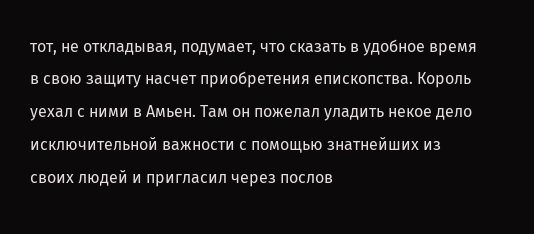тот, не откладывая, подумает, что сказать в удобное время в свою защиту насчет приобретения епископства. Король уехал с ними в Амьен. Там он пожелал уладить некое дело исключительной важности с помощью знатнейших из своих людей и пригласил через послов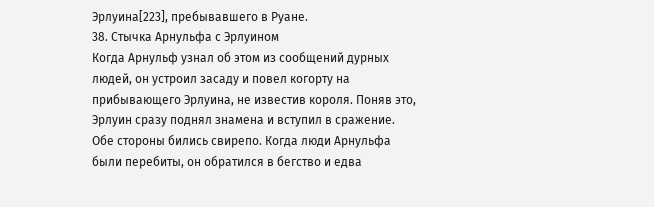Эрлуина[223], пребывавшего в Руане.
38. Стычка Арнульфа с Эрлуином
Когда Арнульф узнал об этом из сообщений дурных людей, он устроил засаду и повел когорту на прибывающего Эрлуина, не известив короля. Поняв это, Эрлуин сразу поднял знамена и вступил в сражение. Обе стороны бились свирепо. Когда люди Арнульфа были перебиты, он обратился в бегство и едва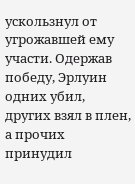ускользнул от угрожавшей ему участи. Одержав победу, Эрлуин одних убил, других взял в плен, а прочих принудил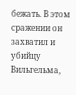бежать. В этом сражении он захватил и убийцу Вильгельма,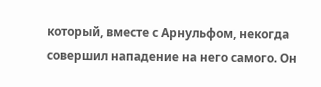который, вместе с Арнульфом, некогда совершил нападение на него самого. Он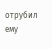отрубил ему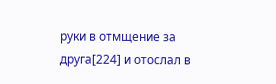руки в отмщение за друга[224] и отослал в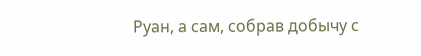Руан, а сам, собрав добычу с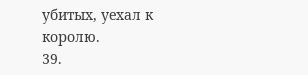убитых, уехал к королю.
39.